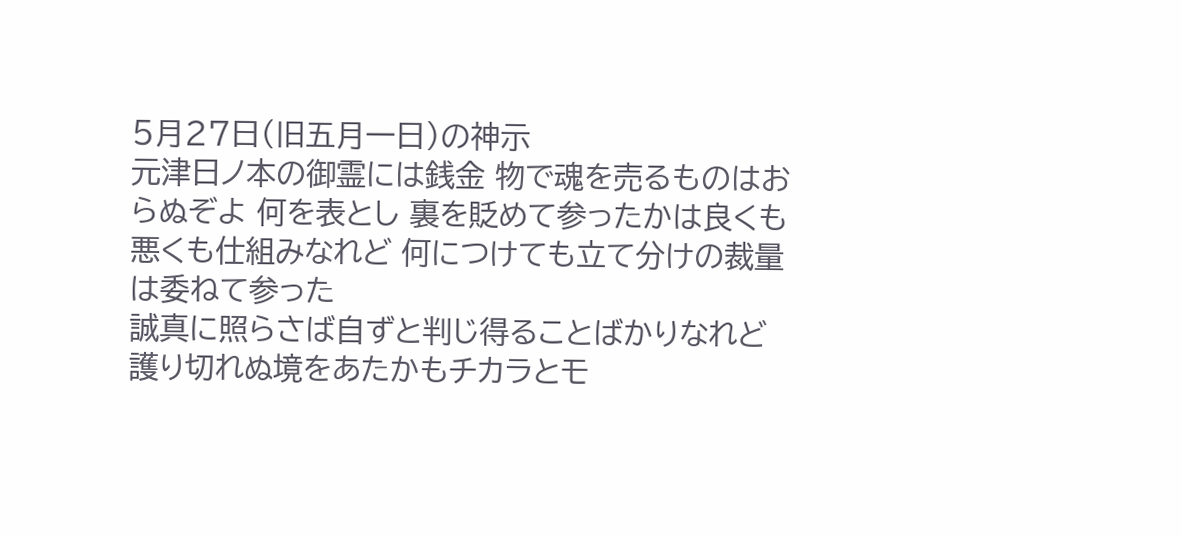5月27日(旧五月一日)の神示
元津日ノ本の御霊には銭金 物で魂を売るものはおらぬぞよ 何を表とし 裏を貶めて参ったかは良くも悪くも仕組みなれど 何につけても立て分けの裁量は委ねて参った
誠真に照らさば自ずと判じ得ることばかりなれど 護り切れぬ境をあたかもチカラとモ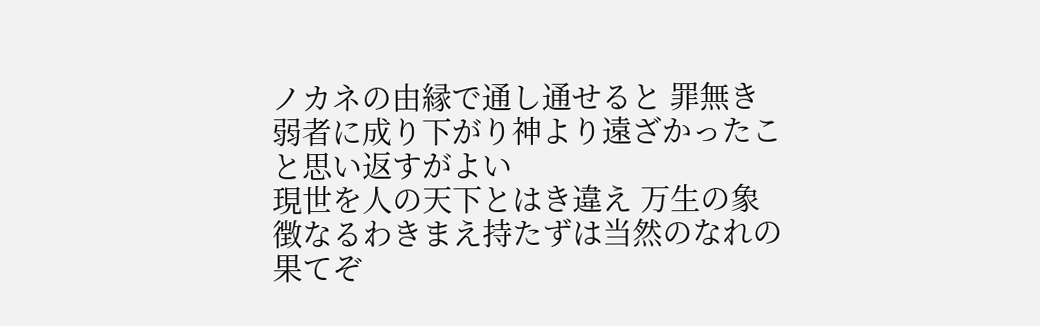ノカネの由縁で通し通せると 罪無き弱者に成り下がり神より遠ざかったこと思い返すがよい
現世を人の天下とはき違え 万生の象徴なるわきまえ持たずは当然のなれの果てぞ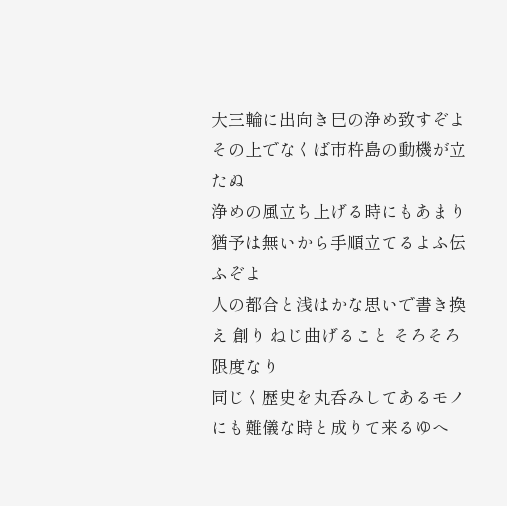大三輪に出向き巳の浄め致すぞよ
その上でなくば市杵島の動機が立たぬ
浄めの風立ち上げる時にもあまり猶予は無いから手順立てるよふ伝ふぞよ
人の都合と浅はかな思いで書き換え 創り ねじ曲げること そろそろ限度なり
同じく歴史を丸呑みしてあるモノにも難儀な時と成りて来るゆへ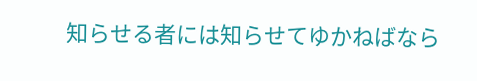知らせる者には知らせてゆかねばなら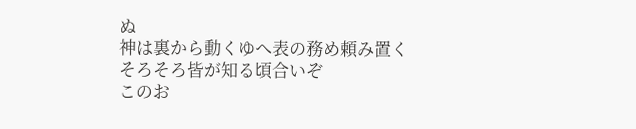ぬ
神は裏から動くゆへ表の務め頼み置く
そろそろ皆が知る頃合いぞ
このお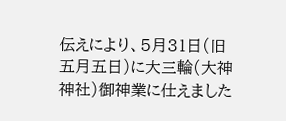伝えにより、5月31日(旧五月五日)に大三輪(大神神社)御神業に仕えました